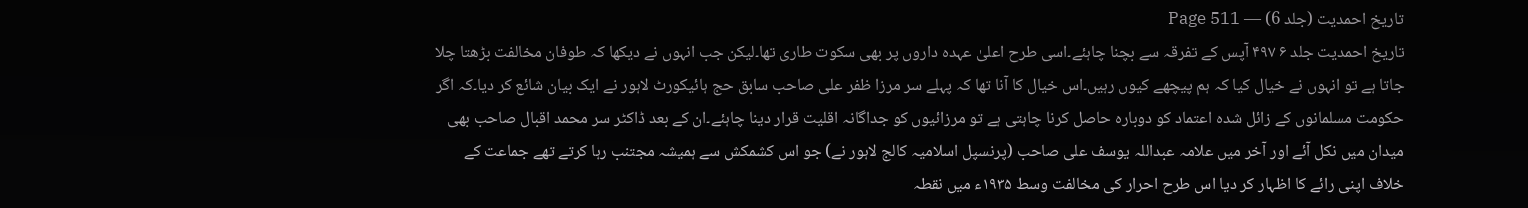تاریخ احمدیت (جلد 6) — Page 511
تاریخ احمدیت جلد ۶ ۴۹۷ آپس کے تفرقہ سے بچنا چاہئے۔اسی طرح اعلیٰ عہدہ داروں پر بھی سکوت طاری تھا۔لیکن جب انہوں نے دیکھا کہ طوفان مخالفت بڑھتا چلا جاتا ہے تو انہوں نے خیال کیا کہ ہم پیچھے کیوں رہیں۔اس خیال کا آنا تھا کہ پہلے سر مرزا ظفر علی صاحب سابق حج ہائیکورٹ لاہور نے ایک بیان شائع کر دیا۔کہ اگر حکومت مسلمانوں کے زائل شدہ اعتماد کو دوبارہ حاصل کرنا چاہتی ہے تو مرزائیوں کو جداگانہ اقلیت قرار دینا چاہئے۔ان کے بعد ڈاکٹر سر محمد اقبال صاحب بھی میدان میں نکل آئے اور آخر میں علامہ عبداللہ یوسف علی صاحب (پرنسپل اسلامیہ کالج لاہور نے) جو اس کشمکش سے ہمیشہ مجتنب رہا کرتے تھے جماعت کے خلاف اپنی رائے کا اظہار کر دیا اس طرح احرار کی مخالفت وسط ۱۹۳۵ء میں نقطہ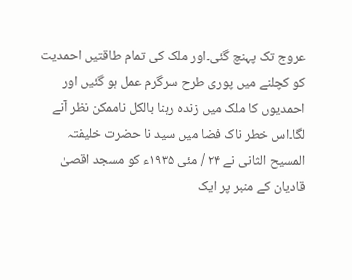عروج تک پہنچ گئی۔اور ملک کی تمام طاقتیں احمدیت کو کچلنے میں پوری طرح سرگرم عمل ہو گئیں اور احمدیوں کا ملک میں زندہ رہنا بالکل ناممکن نظر آنے لگا۔اس خطر ناک فضا میں سید نا حضرت خلیفتہ المسیح الثانی نے ۲۴ / مئی ۱۹۳۵ء کو مسجد اقصیٰ قادیان کے منبر پر ایک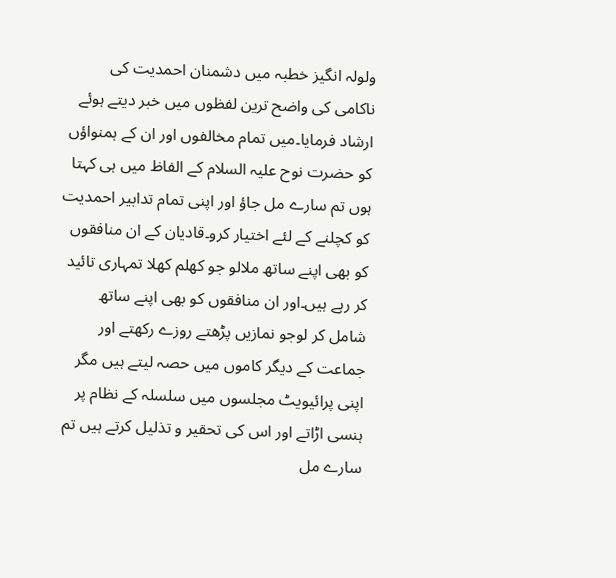ولولہ انگیز خطبہ میں دشمنان احمدیت کی ناکامی کی واضح ترین لفظوں میں خبر دیتے ہوئے ارشاد فرمایا۔میں تمام مخالفوں اور ان کے ہمنواؤں کو حضرت نوح علیہ السلام کے الفاظ میں ہی کہتا ہوں تم سارے مل جاؤ اور اپنی تمام تدابیر احمدیت کو کچلنے کے لئے اختیار کرو۔قادیان کے ان منافقوں کو بھی اپنے ساتھ ملالو جو کھلم کھلا تمہاری تائید کر رہے ہیں۔اور ان منافقوں کو بھی اپنے ساتھ شامل کر لوجو نمازیں پڑھتے روزے رکھتے اور جماعت کے دیگر کاموں میں حصہ لیتے ہیں مگر اپنی پرائیویٹ مجلسوں میں سلسلہ کے نظام پر ہنسی اڑاتے اور اس کی تحقیر و تذلیل کرتے ہیں تم سارے مل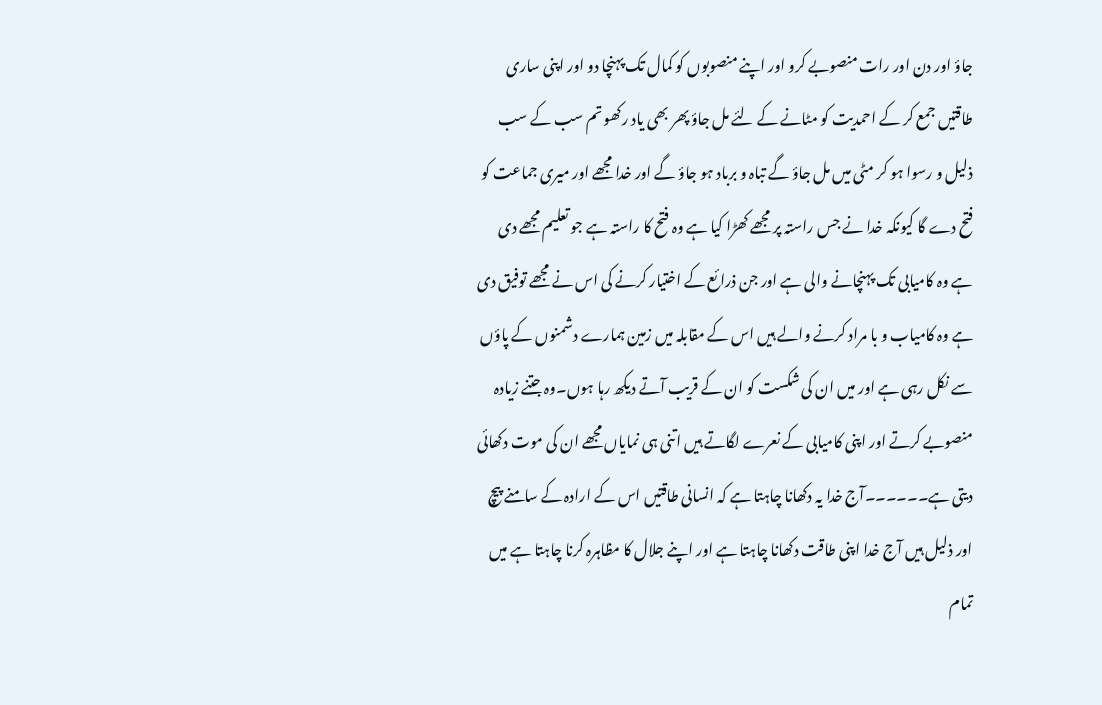جاؤ اور دن اور رات منصوبے کرو اور اپنے منصوبوں کو کمال تک پہنچا دو اور اپنی ساری طاقتیں جمع کر کے احمدیت کو مٹانے کے لئے مل جاؤ پھر بھی یاد رکھو تم سب کے سب ذلیل و رسوا ہو کر مٹی میں مل جاؤ گے تباہ و برباد ہو جاؤ گے اور خدا مجھے اور میری جماعت کو فتح دے گا کیونکہ خدا نے جس راستہ پر مجھے کھڑا کیا ہے وہ فتح کا راستہ ہے جو تعلیم مجھے دی ہے وہ کامیابی تک پہنچانے والی ہے اور جن ذرائع کے اختیار کرنے کی اس نے مجھے توفیق دی ہے وہ کامیاب و با مراد کرنے والے ہیں اس کے مقابلہ میں زمین ہمارے دشمنوں کے پاؤں سے نکل رہی ہے اور میں ان کی شکست کو ان کے قریب آتے دیکھ رہا ہوں۔وہ جتنے زیادہ منصوبے کرتے اور اپنی کامیابی کے نعرے لگاتے ہیں اتنی ہی نمایاں مجھے ان کی موت دکھائی دیتی ہے۔۔۔۔۔۔آج خدا یہ دکھانا چاہتا ہے کہ انسانی طاقتیں اس کے ارادہ کے سامنے پیچ اور ذلیل ہیں آج خدا اپنی طاقت دکھانا چاہتا ہے اور اپنے جلال کا مظاہرہ کرنا چاہتا ہے میں تمام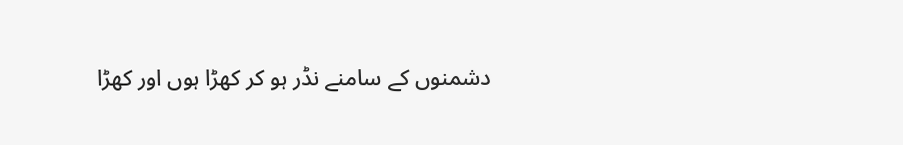دشمنوں کے سامنے نڈر ہو کر کھڑا ہوں اور کھڑا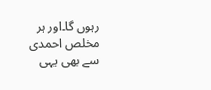رہوں گا۔اور ہر مخلص احمدی سے بھی یہی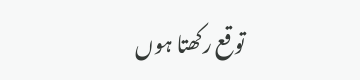توقع رکھتا ہوں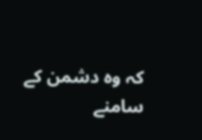کہ وہ دشمن کے سامنے